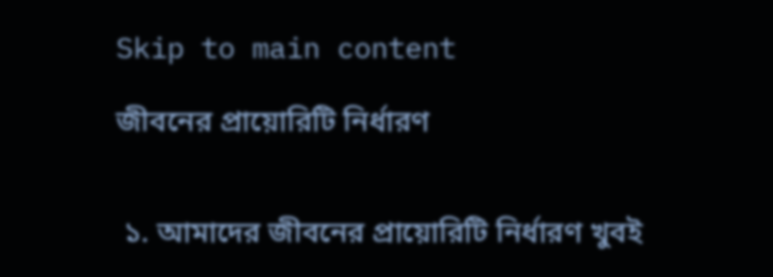Skip to main content

জীবনের প্রায়োরিটি নির্ধারণ


 ১. আমাদের জীবনের প্রায়োরিটি নির্ধারণ খুবই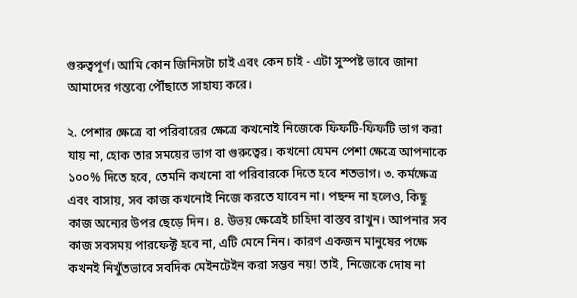গুরুত্বপূর্ণ। আমি কোন জিনিসটা চাই এবং কেন চাই - এটা সুস্পষ্ট ভাবে জানা আমাদের গন্তব্যে পৌঁছাতে সাহায্য করে।

২. পেশার ক্ষেত্রে বা পরিবারের ক্ষেত্রে কখনোই নিজেকে ফিফটি-ফিফটি ভাগ করা যায় না, হোক তার সময়ের ভাগ বা গুরুত্বের। কখনো যেমন পেশা ক্ষেত্রে আপনাকে ১০০% দিতে হবে, তেমনি কখনো বা পরিবারকে দিতে হবে শতভাগ। ৩. কর্মক্ষেত্র এবং বাসায়, সব কাজ কখনোই নিজে করতে যাবেন না। পছন্দ না হলেও, কিছু কাজ অন্যের উপর ছেড়ে দিন। ৪. উভয় ক্ষেত্রেই চাহিদা বাস্তব রাখুন। আপনার সব কাজ সবসময় পারফেক্ট হবে না, এটি মেনে নিন। কারণ একজন মানুষের পক্ষে কখনই নিখুঁতভাবে সবদিক মেইনটেইন করা সম্ভব নয়! তাই, নিজেকে দোষ না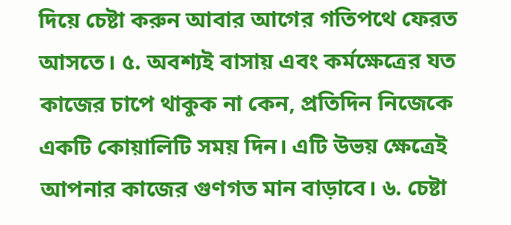দিয়ে চেষ্টা করুন আবার আগের গতিপথে ফেরত আসতে। ৫. অবশ্যই বাসায় এবং কর্মক্ষেত্রের যত কাজের চাপে থাকুক না কেন, প্রতিদিন নিজেকে একটি কোয়ালিটি সময় দিন। এটি উভয় ক্ষেত্রেই আপনার কাজের গুণগত মান বাড়াবে। ৬. চেষ্টা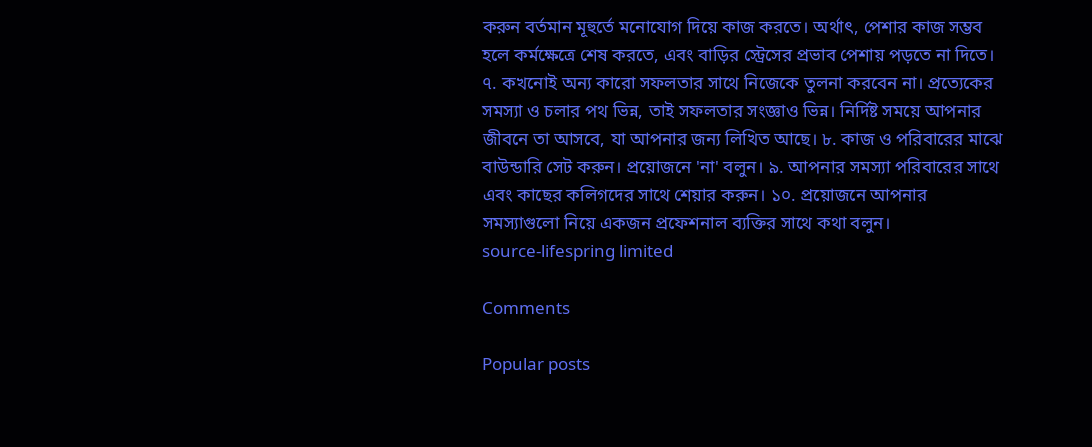করুন বর্তমান মূহুর্তে মনোযোগ দিয়ে কাজ করতে। অর্থাৎ, পেশার কাজ সম্ভব হলে কর্মক্ষেত্রে শেষ করতে, এবং বাড়ির স্ট্রেসের প্রভাব পেশায় পড়তে না দিতে। ৭. কখনোই অন্য কারো সফলতার সাথে নিজেকে তুলনা করবেন না। প্রত্যেকের সমস্যা ও চলার পথ ভিন্ন, তাই সফলতার সংজ্ঞাও ভিন্ন। নির্দিষ্ট সময়ে আপনার জীবনে তা আসবে, যা আপনার জন্য লিখিত আছে। ৮. কাজ ও পরিবারের মাঝে বাউন্ডারি সেট করুন। প্রয়োজনে 'না' বলুন। ৯. আপনার সমস্যা পরিবারের সাথে এবং কাছের কলিগদের সাথে শেয়ার করুন। ১০. প্রয়োজনে আপনার সমস্যাগুলো নিয়ে একজন প্রফেশনাল ব্যক্তির সাথে কথা বলুন।
source-lifespring limited

Comments

Popular posts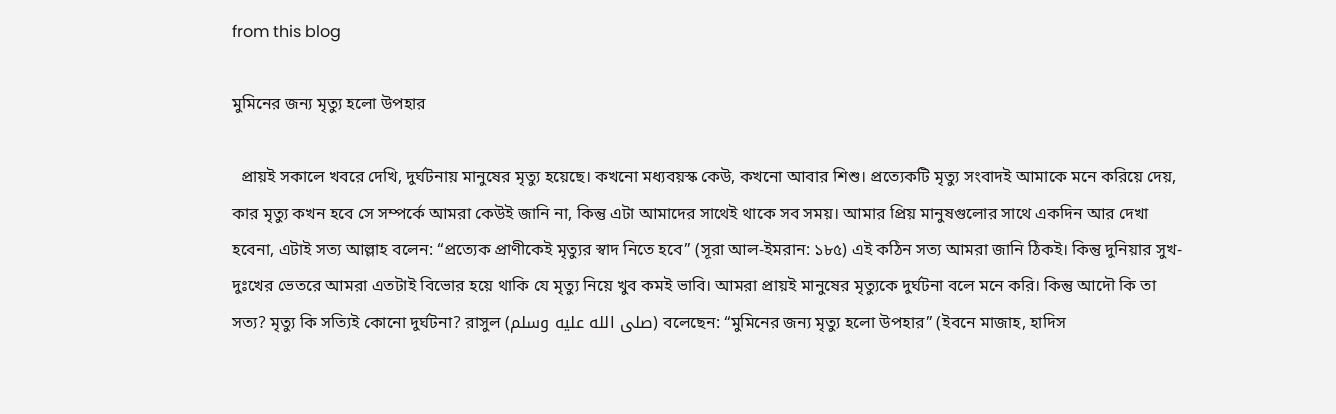from this blog

মুমিনের জন্য মৃত্যু হলো উপহার

  প্রায়ই সকালে খবরে দেখি, দুর্ঘটনায় মানুষের মৃত্যু হয়েছে। কখনো মধ্যবয়স্ক কেউ, কখনো আবার শিশু। প্রত্যেকটি মৃত্যু সংবাদই আমাকে মনে করিয়ে দেয়, কার মৃত্যু কখন হবে সে সম্পর্কে আমরা কেউই জানি না, কিন্তু এটা আমাদের সাথেই থাকে সব সময়। আমার প্রিয় মানুষগুলোর সাথে একদিন আর দেখা হবেনা, এটাই সত্য আল্লাহ বলেন: “প্রত্যেক প্রাণীকেই মৃত্যুর স্বাদ নিতে হবে” (সূরা আল-ইমরান: ১৮৫) এই কঠিন সত্য আমরা জানি ঠিকই। কিন্তু দুনিয়ার সুখ-দুঃখের ভেতরে আমরা এতটাই বিভোর হয়ে থাকি যে মৃত্যু নিয়ে খুব কমই ভাবি। আমরা প্রায়ই মানুষের মৃত্যুকে দুর্ঘটনা বলে মনে করি। কিন্তু আদৌ কি তা সত্য? মৃত্যু কি সত্যিই কোনো দুর্ঘটনা? রাসুল (صلى الله عليه وسلم) বলেছেন: “মুমিনের জন্য মৃত্যু হলো উপহার” (ইবনে মাজাহ, হাদিস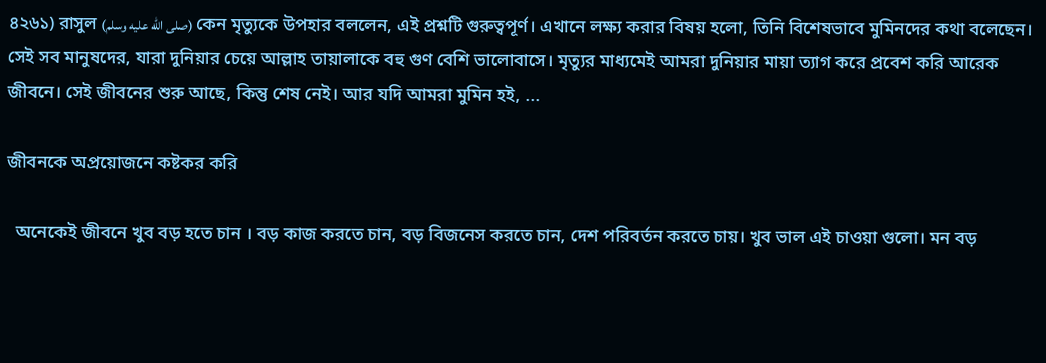৪২৬১) রাসুল (صلى الله عليه وسلم) কেন মৃত্যুকে উপহার বললেন, এই প্রশ্নটি গুরুত্বপূর্ণ। এখানে লক্ষ্য করার বিষয় হলো, তিনি বিশেষভাবে মুমিনদের কথা বলেছেন। সেই সব মানুষদের, যারা দুনিয়ার চেয়ে আল্লাহ তায়ালাকে বহু গুণ বেশি ভালোবাসে। মৃত্যুর মাধ্যমেই আমরা দুনিয়ার মায়া ত্যাগ করে প্রবেশ করি আরেক জীবনে। সেই জীবনের শুরু আছে, কিন্তু শেষ নেই। আর যদি আমরা মুমিন হই, ...

জীবনকে অপ্রয়োজনে কষ্টকর করি

  অনেকেই জীবনে খুব বড় হতে চান । বড় কাজ করতে চান, বড় বিজনেস করতে চান, দেশ পরিবর্তন করতে চায়। খুব ভাল এই চাওয়া গুলো। মন বড়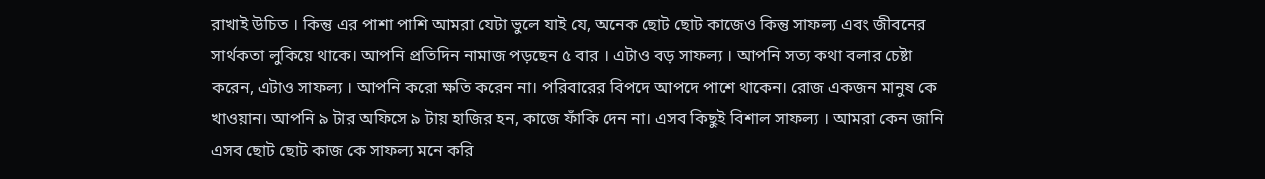রাখাই উচিত । কিন্তু এর পাশা পাশি আমরা যেটা ভুলে যাই যে, অনেক ছোট ছোট কাজেও কিন্তু সাফল্য এবং জীবনের সার্থকতা লুকিয়ে থাকে। আপনি প্রতিদিন নামাজ পড়ছেন ৫ বার । এটাও বড় সাফল্য । আপনি সত্য কথা বলার চেষ্টা করেন, এটাও সাফল্য । আপনি করো ক্ষতি করেন না। পরিবারের বিপদে আপদে পাশে থাকেন। রোজ একজন মানুষ কে খাওয়ান। আপনি ৯ টার অফিসে ৯ টায় হাজির হন, কাজে ফাঁকি দেন না। এসব কিছুই বিশাল সাফল্য । আমরা কেন জানি এসব ছোট ছোট কাজ কে সাফল্য মনে করি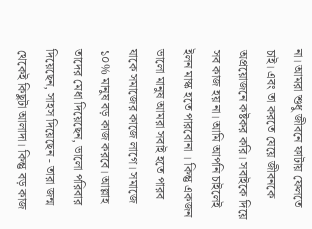না। আমরা শুধু জীবনে ফাটায় ফেলতে চাই। এবং তা করতে যেয়ে জীবনকে অপ্রয়োজনে কষ্টকর করি। সবাইকে দিয়ে সব কাজ হয় না। আমি আপনি চাইলেই ইলন মাস্ক হতে পারবোনা । কিন্তু একজন ভালো মানুষ আমরা সবাই হতে পারব যাকে সমাজের কাজে লাগে। সমাজে ১০% মানুষ বড় কাজ করবে। আল্লাহ তাদের মেধা দিয়েছেন, ভালো পরিবার দিয়েছেন, সাহস দিয়েছেন - তারা জন্ম থেকেই কিছুটা আলাদা। কিন্তু বড় কাজ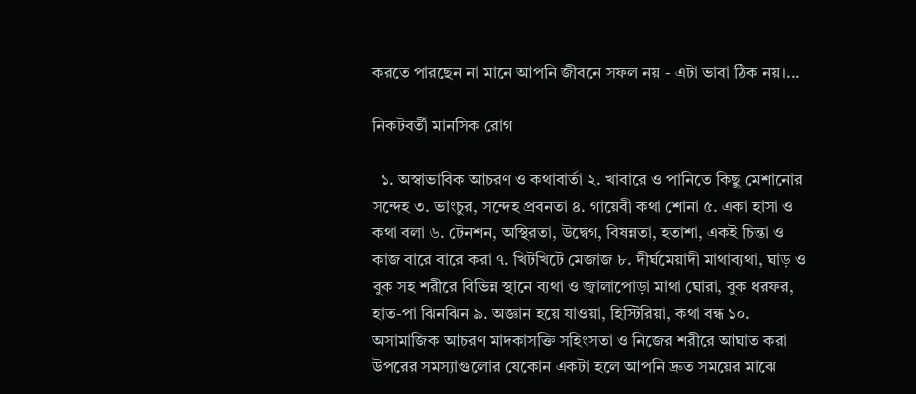করতে পারছেন না মানে আপনি জীবনে সফল নয় - এটা ভাবা ঠিক নয়।...

নিকটবর্তী মানসিক রোগ

  ১. অস্বাভাবিক আচরণ ও কথাবার্তা ২. খাবারে ও পানিতে কিছু মেশানোর সন্দেহ ৩. ভাংচুর, সন্দেহ প্রবনতা ৪. গায়েবী কথা শোনা ৫. একা হাসা ও কথা বলা ৬. টেনশন, অস্থিরতা, উদ্বেগ, বিষন্নতা, হতাশা, একই চিন্তা ও কাজ বারে বারে করা ৭. খিটখিটে মেজাজ ৮. দীর্ঘমেয়াদী মাথাব্যথা, ঘাড় ও বুক সহ শরীরে বিভিন্ন স্থানে ব্যথা ও জ্বালাপোড়া মাথা ঘোরা, বুক ধরফর, হাত-পা ঝিনঝিন ৯. অজ্ঞান হয়ে যাওয়া, হিস্টিরিয়া, কথা বন্ধ ১০. অসামাজিক আচরণ মাদকাসক্তি সহিংসতা ও নিজের শরীরে আঘাত করা উপরের সমস্যাগুলোর যেকোন একটা হলে আপনি দ্রুত সময়ের মাঝে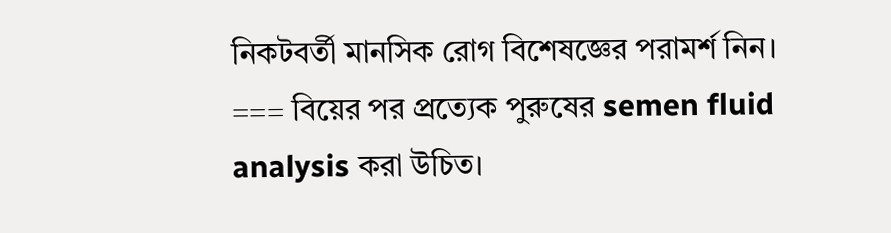নিকটবর্তী মানসিক রোগ বিশেষজ্ঞের পরামর্শ নিন। === বিয়ের পর প্রত্যেক পুরুষের semen fluid analysis করা উচিত। ‌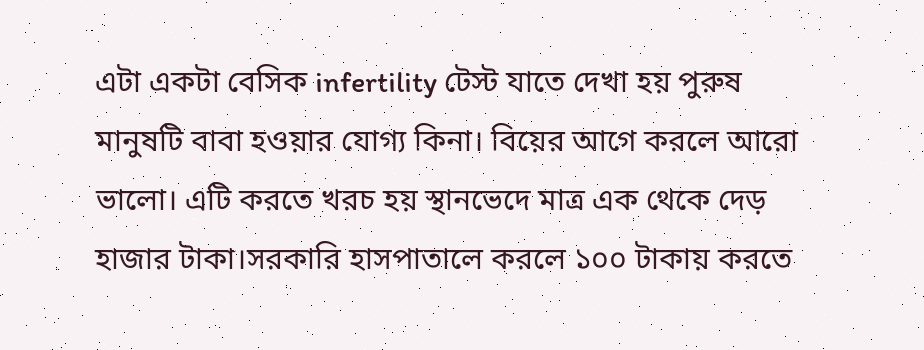এটা একটা বেসিক infertility টেস্ট যাতে দেখা হয় পুরুষ‌ মানুষটি বাবা হওয়ার যোগ্য কিনা। বিয়ের আগে করলে আরো ভালো। এটি করতে খরচ হয় স্থানভেদে মাত্র এক থেকে দেড় হাজার টাকা।সরকারি হাসপাতালে করলে ১০০ টাকায় করতে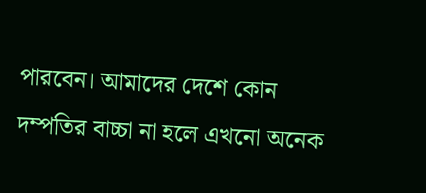পারবেন। আমাদের দেশে কোন দম্পতির বাচ্চা না হলে এখনো অনেক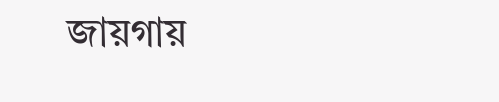জায়গায়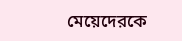মেয়েদেরকে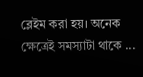ব্লেইম করা হয়। অনেক ক্ষেত্রেই সমস্যাটা থাকে ...